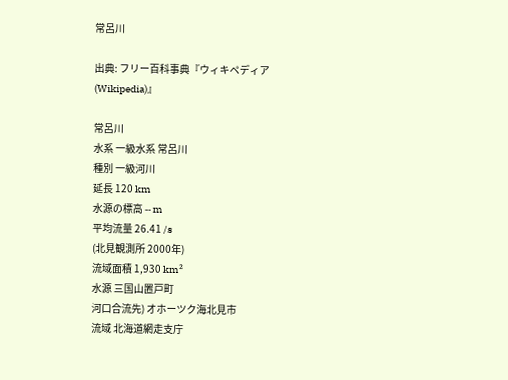常呂川

出典: フリー百科事典『ウィキペディア(Wikipedia)』

常呂川
水系 一級水系 常呂川
種別 一級河川
延長 120 km
水源の標高 -- m
平均流量 26.41 /s
(北見観測所 2000年)
流域面積 1,930 km²
水源 三国山置戸町
河口合流先) オホーツク海北見市
流域 北海道網走支庁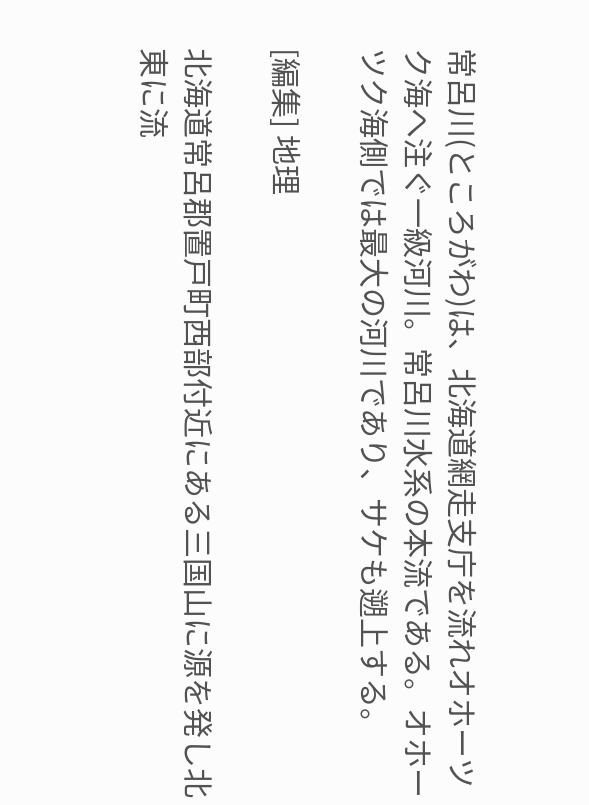常呂川(ところがわ)は、北海道網走支庁を流れオホーツク海へ注ぐ一級河川。常呂川水系の本流である。オホーツク海側では最大の河川であり、サケも遡上する。

[編集] 地理

北海道常呂郡置戸町西部付近にある三国山に源を発し北東に流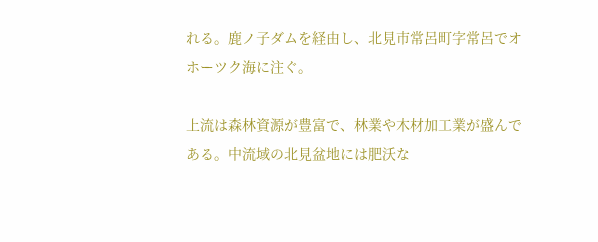れる。鹿ノ子ダムを経由し、北見市常呂町字常呂でオホーツク海に注ぐ。

上流は森林資源が豊富で、林業や木材加工業が盛んである。中流域の北見盆地には肥沃な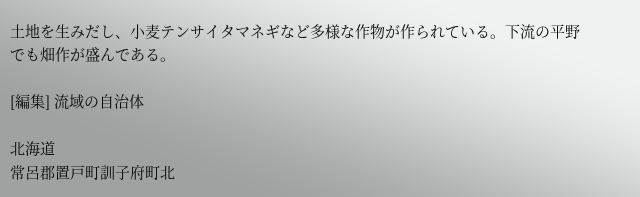土地を生みだし、小麦テンサイタマネギなど多様な作物が作られている。下流の平野でも畑作が盛んである。

[編集] 流域の自治体

北海道
常呂郡置戸町訓子府町北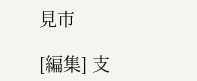見市

[編集] 支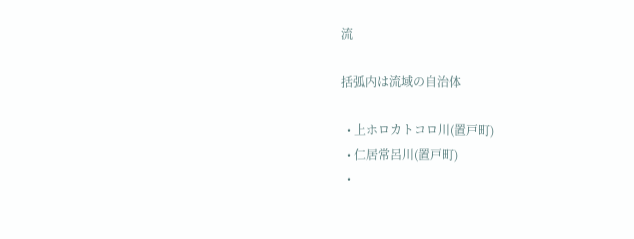流

括弧内は流域の自治体

  • 上ホロカトコロ川(置戸町)
  • 仁居常呂川(置戸町)
  •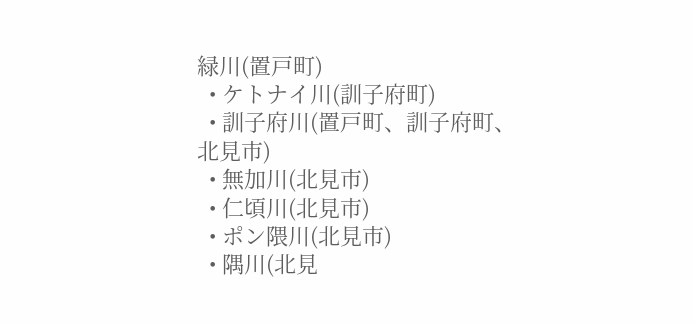緑川(置戸町)
  • ケトナイ川(訓子府町)
  • 訓子府川(置戸町、訓子府町、北見市)
  • 無加川(北見市)
  • 仁頃川(北見市)
  • ポン隈川(北見市)
  • 隅川(北見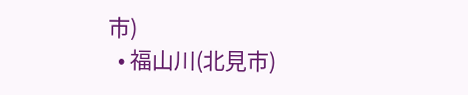市)
  • 福山川(北見市)